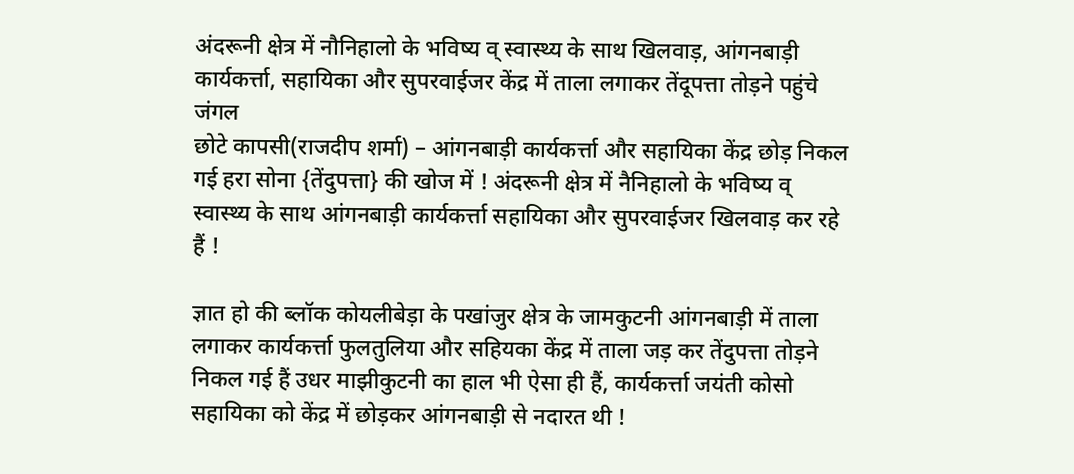अंदरूनी क्षेत्र में नौनिहालो के भविष्य व् स्वास्थ्य के साथ खिलवाड़, आंगनबाड़ी कार्यकर्त्ता, सहायिका और सुपरवाईजर केंद्र में ताला लगाकर तेंदूपत्ता तोड़ने पहुंचे जंगल
छोटे कापसी(राजदीप शर्मा) – आंगनबाड़ी कार्यकर्त्ता और सहायिका केंद्र छोड़ निकल गई हरा सोना {तेंदुपत्ता} की खोज में ! अंदरूनी क्षेत्र में नैनिहालो के भविष्य व् स्वास्थ्य के साथ आंगनबाड़ी कार्यकर्त्ता सहायिका और सुपरवाईजर खिलवाड़ कर रहे हैं !

ज्ञात हो की ब्लॉक कोयलीबेड़ा के पखांजुर क्षेत्र के जामकुटनी आंगनबाड़ी में ताला लगाकर कार्यकर्त्ता फुलतुलिया और सहियका केंद्र में ताला जड़ कर तेंदुपत्ता तोड़ने निकल गई हैं उधर माझीकुटनी का हाल भी ऐसा ही हैं, कार्यकर्त्ता जयंती कोसो सहायिका को केंद्र में छोड़कर आंगनबाड़ी से नदारत थी !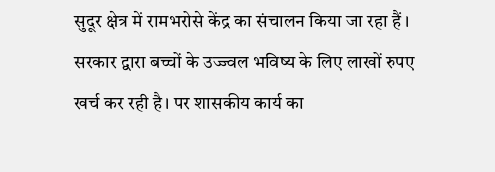सुदूर क्षेत्र में रामभरोसे केंद्र का संचालन किया जा रहा हैं । सरकार द्वारा बच्चों के उज्ज्वल भविष्य के लिए लाखों रुपए खर्च कर रही है। पर शासकीय कार्य का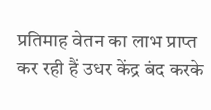प्रतिमाह वेतन का लाभ प्राप्त कर रही हैं उधर केंद्र बंद करके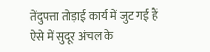तेंदुपत्ता तोड़ाई कार्य में जुट गई हैं ऐसे में सुदूर अंचल के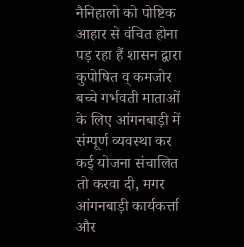नैनिहालो को पोष्टिक आहार से वंचित होना पड़ रहा हैं शासन द्वारा कुपोषित व् कमजोर बच्चे गर्भवती माताओं के लिए आंगनबाड़ी में संम्पूर्ण व्यवस्था कर कई योजना संचालित तो करवा दी, मगर आंगनबाड़ी कार्यकर्त्ता और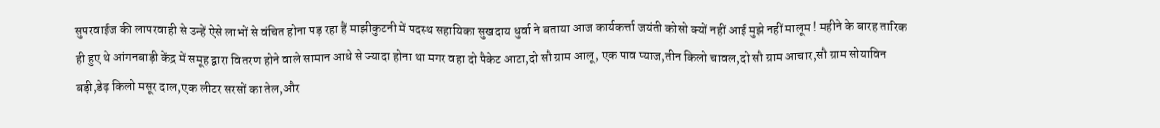सुपरवाईज की लापरवाही से उन्हें ऐसे लाभों से वंचित होना पड़ रहा हैं माझीकुटनी में पदस्थ सहायिका सुखदाय धुर्वा ने बताया आज कार्यकर्त्ता जयंती कोसो क्यों नहीं आई मुझे नहीं मालूम ! महीने के बारह तारिक ही हुए थे आंगनबाड़ी केंद्र में समूह द्वारा वितरण होने वाले सामान आधे से ज्यादा होना था मगर वहा दो पैकेट आटा,दो सौ ग्राम आलू, एक पाव प्याज,तीन किलो चावल,दो सौ ग्राम आचार,सौ ग्राम सोयाविन बड़ी,डेढ़ किलो मसूर दाल,एक लीटर सरसों का तेल,और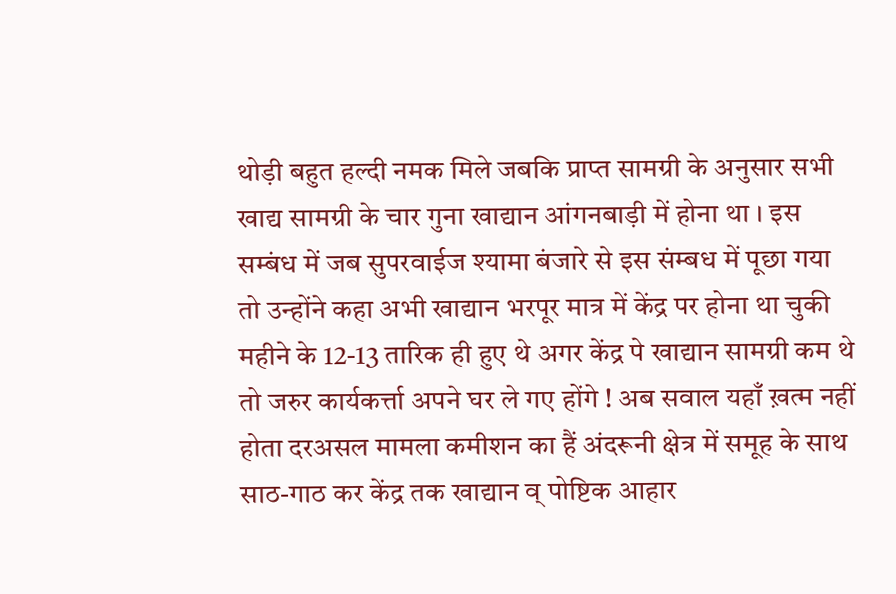थोड़ी बहुत हल्दी नमक मिले जबकि प्राप्त सामग्री के अनुसार सभी खाद्य सामग्री के चार गुना खाद्यान आंगनबाड़ी में होना था । इस सम्बंध में जब सुपरवाईज श्यामा बंजारे से इस संम्बध में पूछा गया तो उन्होंने कहा अभी खाद्यान भरपूर मात्र में केंद्र पर होना था चुकी महीने के 12-13 तारिक ही हुए थे अगर केंद्र पे खाद्यान सामग्री कम थे तो जरुर कार्यकर्त्ता अपने घर ले गए होंगे ! अब सवाल यहाँ ख़त्म नहीं होता दरअसल मामला कमीशन का हैं अंदरूनी क्षेत्र में समूह के साथ साठ-गाठ कर केंद्र तक खाद्यान व् पोष्टिक आहार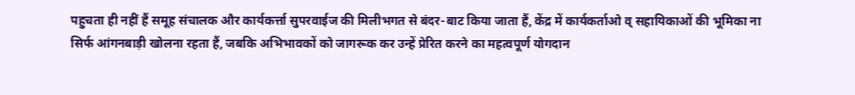पहुचता ही नहीं हैं समूह संचालक और कार्यकर्त्ता सुपरवाईज की मिलीभगत से बंदर-बाट किया जाता हैं, केंद्र में कार्यकर्ताओ व् सहायिकाओं की भूमिका ना सिर्फ आंगनबाड़ी खोलना रहता हैं, जबकि अभिभावकों को जागरूक कर उन्हें प्रेरित करने का महत्वपूर्ण योगदान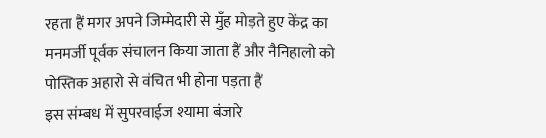रहता हैं मगर अपने जिम्मेदारी से मुँह मोड़ते हुए केंद्र का मनमर्जी पूर्वक संचालन किया जाता हैं और नैनिहालो को पोस्तिक अहारो से वंचित भी होना पड़ता हैं
इस संम्बध में सुपरवाईज श्यामा बंजारे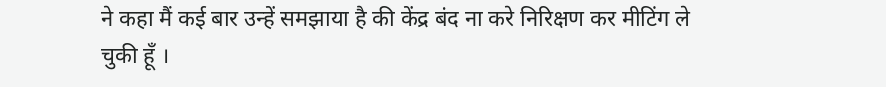ने कहा मैं कई बार उन्हें समझाया है की केंद्र बंद ना करे निरिक्षण कर मीटिंग ले चुकी हूँ ।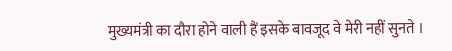मुख्यमंत्री का दौरा होने वाली हैं इसके बावजूद वे मेरी नहीं सुनते ।